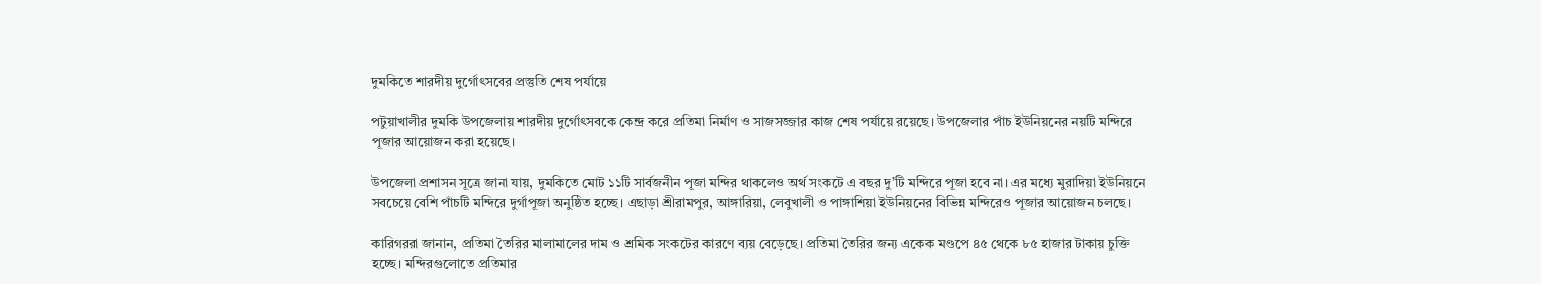দুমকিতে শারদীয় দুর্গোৎসবের প্রস্তুতি শেষ পর্যায়ে

পটুয়াখালীর দুমকি উপজেলায় শারদীয় দুর্গোৎসবকে কেন্দ্র করে প্রতিমা নির্মাণ ও সাজসজ্জার কাজ শেষ পর্যায়ে রয়েছে। উপজেলার পাঁচ ইউনিয়নের নয়টি মন্দিরে পূজার আয়োজন করা হয়েছে।

উপজেলা প্রশাসন সূত্রে জানা যায়, দুমকিতে মোট ১১টি সার্বজনীন পূজা মন্দির থাকলেও অর্থ সংকটে এ বছর দু’টি মন্দিরে পূজা হবে না। এর মধ্যে মুরাদিয়া ইউনিয়নে সবচেয়ে বেশি পাঁচটি মন্দিরে দুর্গাপূজা অনুষ্ঠিত হচ্ছে। এছাড়া শ্রীরামপুর, আঙ্গারিয়া, লেবুখালী ও পাঙ্গাশিয়া ইউনিয়নের বিভিন্ন মন্দিরেও পূজার আয়োজন চলছে।

কারিগররা জানান, প্রতিমা তৈরির মালামালের দাম ও শ্রমিক সংকটের কারণে ব্যয় বেড়েছে। প্রতিমা তৈরির জন্য একেক মণ্ডপে ৪৫ থেকে ৮৫ হাজার টাকায় চুক্তি হচ্ছে। মন্দিরগুলোতে প্রতিমার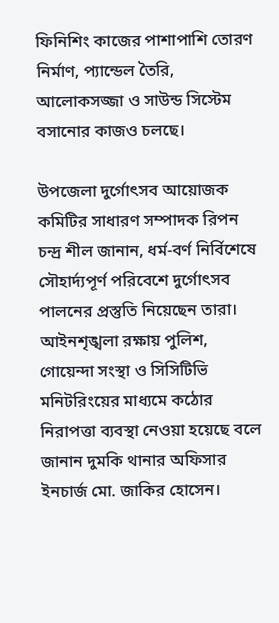ফিনিশিং কাজের পাশাপাশি তোরণ নির্মাণ, প্যান্ডেল তৈরি, আলোকসজ্জা ও সাউন্ড সিস্টেম বসানোর কাজও চলছে।

উপজেলা দুর্গোৎসব আয়োজক কমিটির সাধারণ সম্পাদক রিপন চন্দ্র শীল জানান, ধর্ম-বর্ণ নির্বিশেষে সৌহার্দ্যপূর্ণ পরিবেশে দুর্গোৎসব পালনের প্রস্তুতি নিয়েছেন তারা। আইনশৃঙ্খলা রক্ষায় পুলিশ, গোয়েন্দা সংস্থা ও সিসিটিভি মনিটরিংয়ের মাধ্যমে কঠোর নিরাপত্তা ব্যবস্থা নেওয়া হয়েছে বলে জানান দুমকি থানার অফিসার ইনচার্জ মো. জাকির হোসেন।